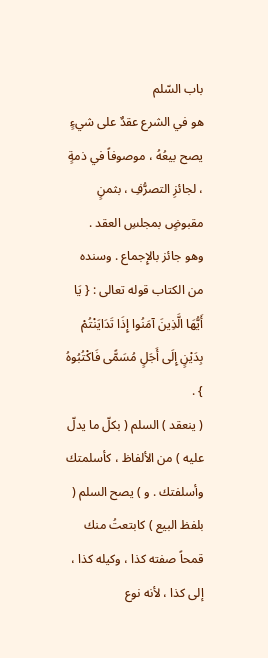باب السّلم
هو في الشرع عقدٌ على شيءٍ يصح بيعُهُ ، موصوفاً في ذمةٍ ، لجائزِ التصرُّفِ ، بثمنٍ مقبوضٍ بمجلسِ العقد .
وهو جائز بالإِجماع . وسنده من الكتاب قوله تعالى : { يَا أَيُّهَا الَّذِينَ آمَنُوا إِذَا تَدَايَنْتُمْ بِدَيْنٍ إِلَى أَجَلٍ مُسَمًّى فَاكْتُبُوهُ } .
( ينعقد ) السلم ( بكلّ ما يدلّ عليه ) من الألفاظ ، كأسلمتك وأسلفتك . و ) يصح السلم ( بلفظ البيع ) كابتعتُ منك قمحاً صفته كذا ، وكيله كذا ، إلى كذا ، لأنه نوع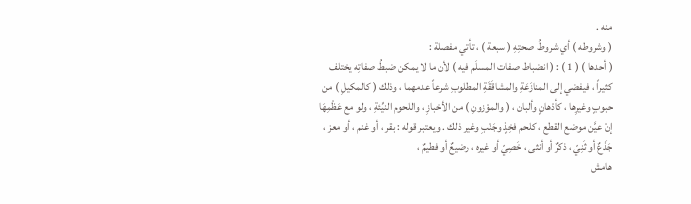منه .
( وشروطه ) أي شروطُ صحتِهِ ( سبعة ) ، تأتي مفصلة :
( أحدها ) ( 1 ) : ( انضباط صفات المسلَم فيه ) لأن ما لا يمكن ضبطُ صفاتِه يختلف كثيراً ، فيفضي إلى المنازَعَةِ والمشاقَقَةِ المطلوبِ شرعاً عدمهما ، وذلك ( كالمكيلِ ) من حبوبٍ وغيرِها ، كأدْهانٍ وألبان ، ( والموْزونِ ) من الأخبازِ ، واللحوم النيِّئةِ ، ولو مع عَظْمِهَا إنْ عيَّن موضع القطع ، كلحم فخِذٍ وجَنْبِ وغير ذلك . ويعتبر قوله : بقر ، أو غنم ، أو معز ، جَذَعٌ أو ثَنِيّ ، ذكرٌ أو أنثى ، خَصِيّ أو غيره ، رضيعٌ أو فطيمٌ ،
هامش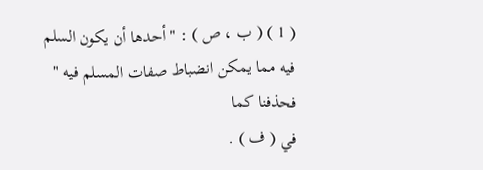( 1 ) ( ب ، ص ) : " أحدها أن يكون السلم فيه مما يمكن انضباط صفات المسلم فيه " فحذفنا كما
في ( ف ) .